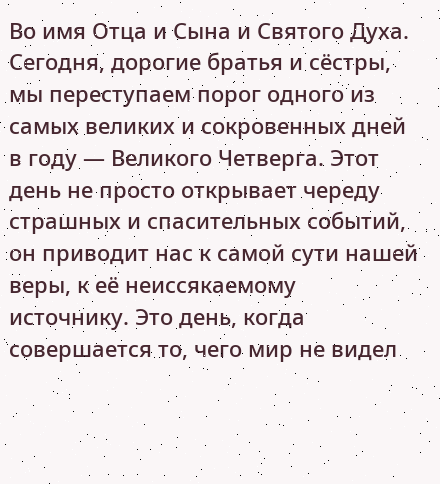Во имя Отца и Сына и Святого Духа.
Сегодня, дорогие братья и сёстры, мы переступаем порог одного из самых великих и сокровенных дней в году — Великого Четверга. Этот день не просто открывает череду страшных и спасительных событий, он приводит нас к самой сути нашей веры, к её неиссякаемому источнику. Это день, когда совершается то, чего мир не видел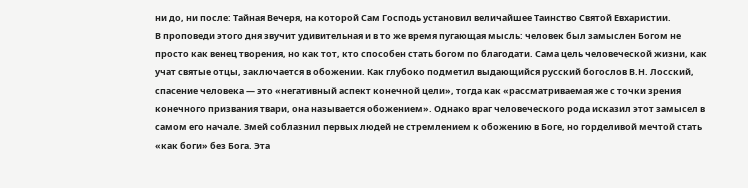ни до, ни после: Тайная Вечеря, на которой Сам Господь установил величайшее Таинство Святой Евхаристии.
В проповеди этого дня звучит удивительная и в то же время пугающая мысль: человек был замыслен Богом не просто как венец творения, но как тот, кто способен стать богом по благодати. Сама цель человеческой жизни, как учат святые отцы, заключается в обожении. Как глубоко подметил выдающийся русский богослов В.Н. Лосский, спасение человека — это «негативный аспект конечной цели», тогда как «рассматриваемая же с точки зрения конечного призвания твари, она называется обожением». Однако враг человеческого рода исказил этот замысел в самом его начале. Змей соблазнил первых людей не стремлением к обожению в Боге, но горделивой мечтой стать «как боги» без Бога. Эта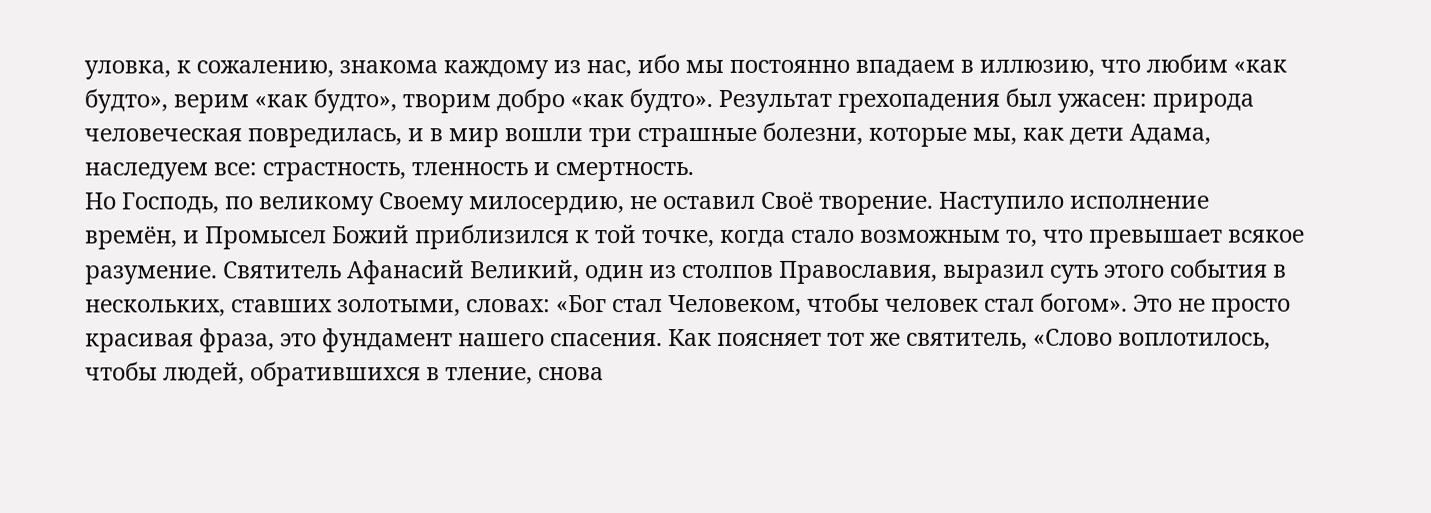уловка, к сожалению, знакома каждому из нас, ибо мы постоянно впадаем в иллюзию, что любим «как будто», верим «как будто», творим добро «как будто». Результат грехопадения был ужасен: природа человеческая повредилась, и в мир вошли три страшные болезни, которые мы, как дети Адама, наследуем все: страстность, тленность и смертность.
Но Господь, по великому Своему милосердию, не оставил Своё творение. Наступило исполнение времён, и Промысел Божий приблизился к той точке, когда стало возможным то, что превышает всякое разумение. Святитель Афанасий Великий, один из столпов Православия, выразил суть этого события в нескольких, ставших золотыми, словах: «Бог стал Человеком, чтобы человек стал богом». Это не просто красивая фраза, это фундамент нашего спасения. Как поясняет тот же святитель, «Слово воплотилось, чтобы людей, обратившихся в тление, снова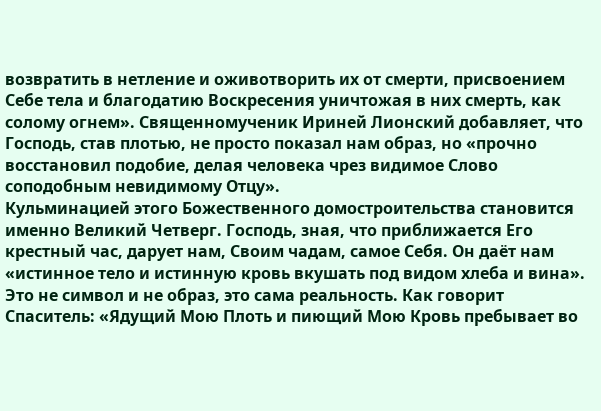возвратить в нетление и оживотворить их от смерти, присвоением Себе тела и благодатию Воскресения уничтожая в них смерть, как солому огнем». Священномученик Ириней Лионский добавляет, что Господь, став плотью, не просто показал нам образ, но «прочно восстановил подобие, делая человека чрез видимое Слово соподобным невидимому Отцу».
Кульминацией этого Божественного домостроительства становится именно Великий Четверг. Господь, зная, что приближается Его крестный час, дарует нам, Своим чадам, самое Себя. Он даёт нам «истинное тело и истинную кровь вкушать под видом хлеба и вина». Это не символ и не образ, это сама реальность. Как говорит Спаситель: «Ядущий Мою Плоть и пиющий Мою Кровь пребывает во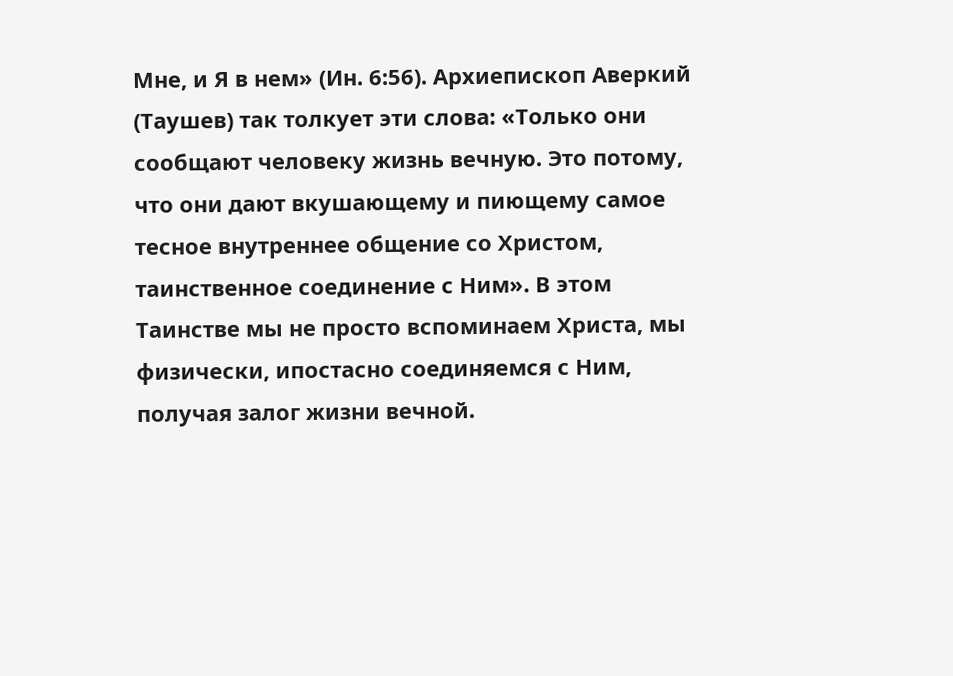Мне, и Я в нем» (Ин. 6:56). Архиепископ Аверкий (Таушев) так толкует эти слова: «Только они сообщают человеку жизнь вечную. Это потому, что они дают вкушающему и пиющему самое тесное внутреннее общение со Христом, таинственное соединение с Ним». В этом Таинстве мы не просто вспоминаем Христа, мы физически, ипостасно соединяемся с Ним, получая залог жизни вечной.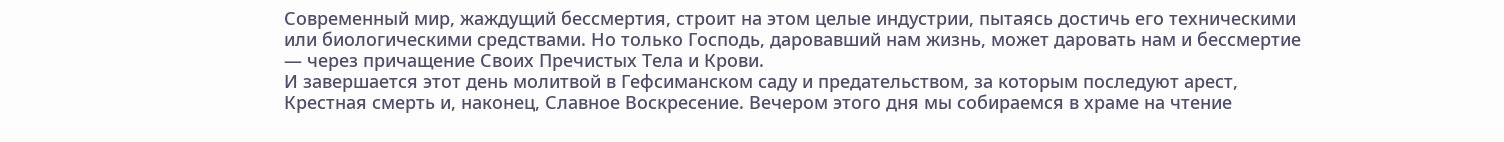Современный мир, жаждущий бессмертия, строит на этом целые индустрии, пытаясь достичь его техническими или биологическими средствами. Но только Господь, даровавший нам жизнь, может даровать нам и бессмертие — через причащение Своих Пречистых Тела и Крови.
И завершается этот день молитвой в Гефсиманском саду и предательством, за которым последуют арест, Крестная смерть и, наконец, Славное Воскресение. Вечером этого дня мы собираемся в храме на чтение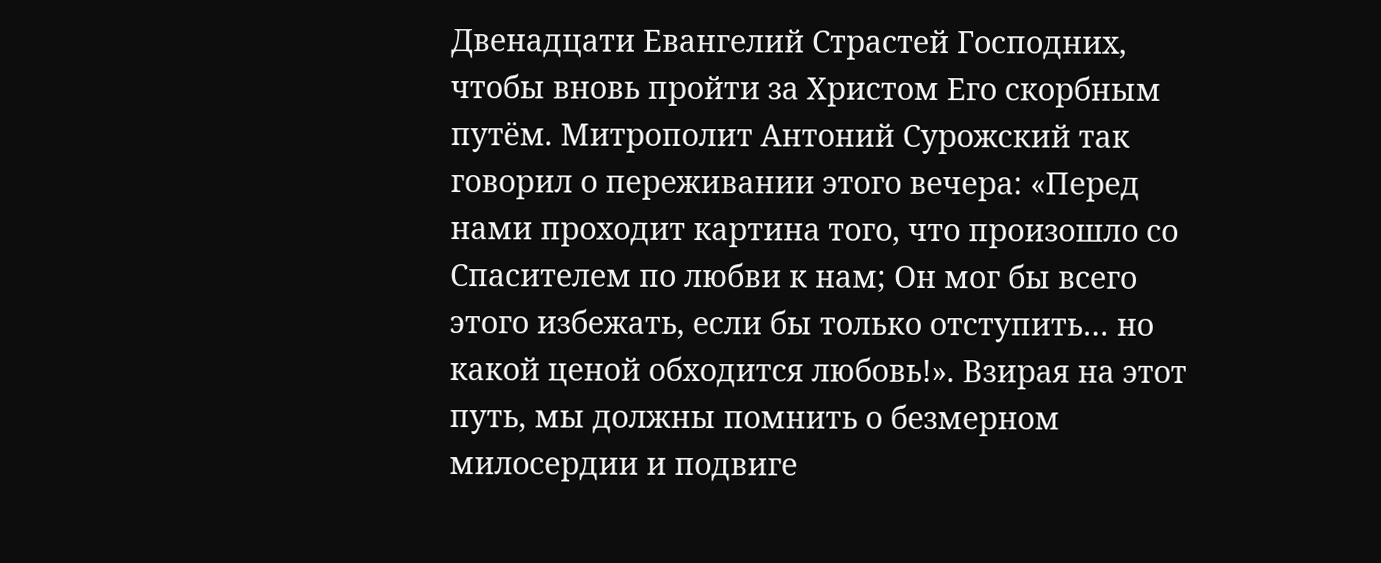Двенадцати Евангелий Страстей Господних, чтобы вновь пройти за Христом Его скорбным путём. Митрополит Антоний Сурожский так говорил о переживании этого вечера: «Перед нами проходит картина того, что произошло со Спасителем по любви к нам; Он мог бы всего этого избежать, если бы только отступить… но какой ценой обходится любовь!». Взирая на этот путь, мы должны помнить о безмерном милосердии и подвиге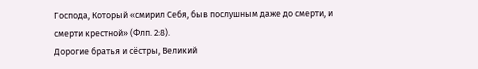Господа, Который «смирил Себя, быв послушным даже до смерти, и смерти крестной» (Флп. 2:8).
Дорогие братья и сёстры, Великий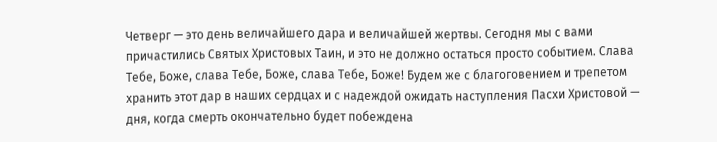Четверг — это день величайшего дара и величайшей жертвы. Сегодня мы с вами причастились Святых Христовых Таин, и это не должно остаться просто событием. Слава Тебе, Боже, слава Тебе, Боже, слава Тебе, Боже! Будем же с благоговением и трепетом хранить этот дар в наших сердцах и с надеждой ожидать наступления Пасхи Христовой — дня, когда смерть окончательно будет побеждена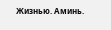Жизнью. Аминь.